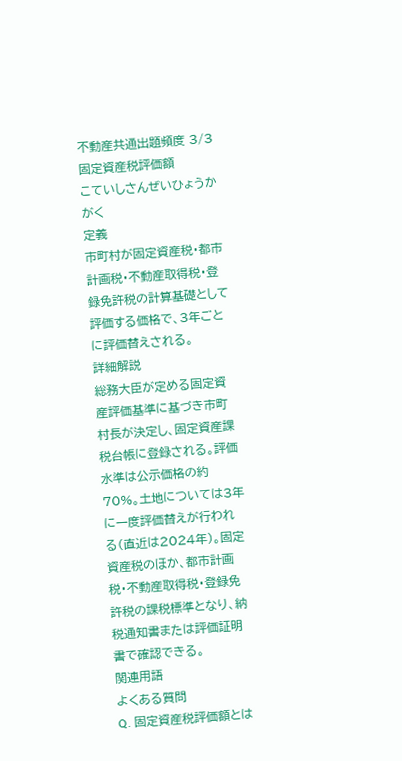不動産共通出題頻度 3/3
固定資産税評価額
こていしさんぜいひょうかがく
定義
市町村が固定資産税・都市計画税・不動産取得税・登録免許税の計算基礎として評価する価格で、3年ごとに評価替えされる。
詳細解説
総務大臣が定める固定資産評価基準に基づき市町村長が決定し、固定資産課税台帳に登録される。評価水準は公示価格の約70%。土地については3年に一度評価替えが行われる(直近は2024年)。固定資産税のほか、都市計画税・不動産取得税・登録免許税の課税標準となり、納税通知書または評価証明書で確認できる。
関連用語
よくある質問
Q. 固定資産税評価額とは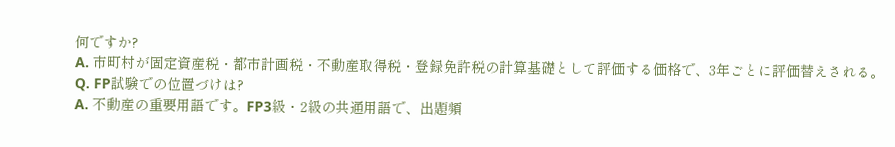何ですか?
A. 市町村が固定資産税・都市計画税・不動産取得税・登録免許税の計算基礎として評価する価格で、3年ごとに評価替えされる。
Q. FP試験での位置づけは?
A. 不動産の重要用語です。FP3級・2級の共通用語で、出題頻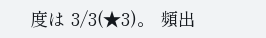度は 3/3(★3)。 頻出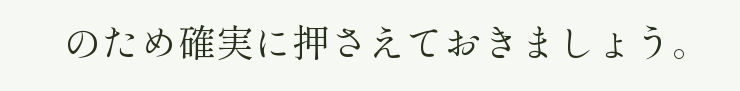のため確実に押さえておきましょう。